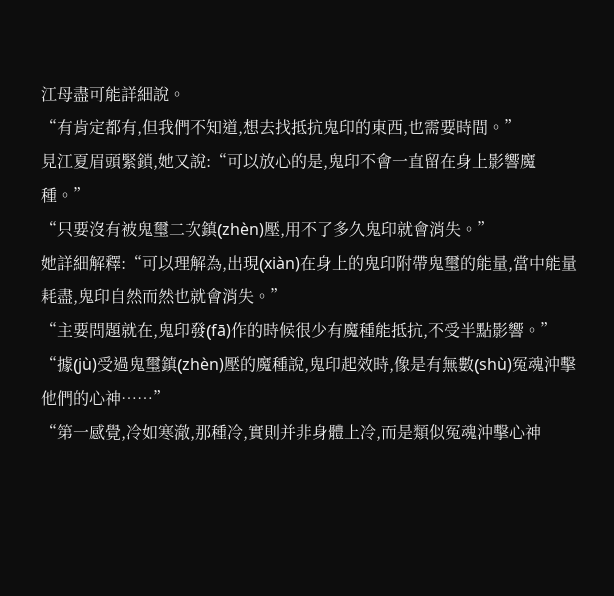江母盡可能詳細說。
“有肯定都有,但我們不知道,想去找抵抗鬼印的東西,也需要時間。”
見江夏眉頭緊鎖,她又說:“可以放心的是,鬼印不會一直留在身上影響魔種。”
“只要沒有被鬼璽二次鎮(zhèn)壓,用不了多久鬼印就會消失。”
她詳細解釋:“可以理解為,出現(xiàn)在身上的鬼印附帶鬼璽的能量,當中能量耗盡,鬼印自然而然也就會消失。”
“主要問題就在,鬼印發(fā)作的時候很少有魔種能抵抗,不受半點影響。”
“據(jù)受過鬼璽鎮(zhèn)壓的魔種說,鬼印起效時,像是有無數(shù)冤魂沖擊他們的心神……”
“第一感覺,冷如寒澈,那種冷,實則并非身體上冷,而是類似冤魂沖擊心神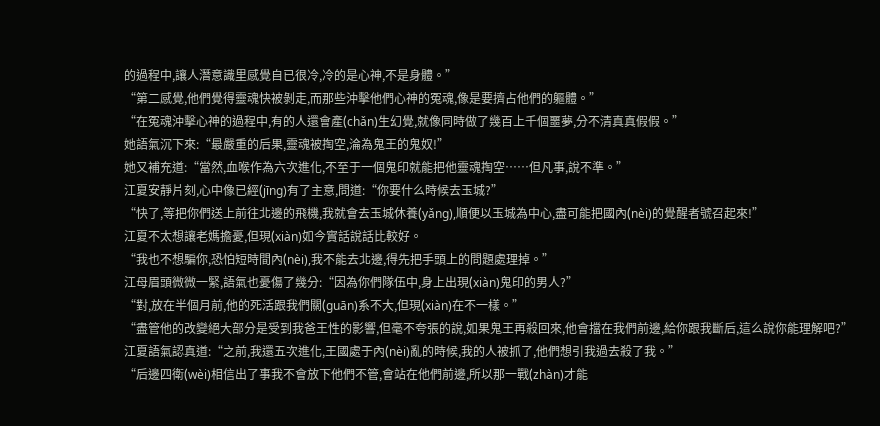的過程中,讓人潛意識里感覺自已很冷,冷的是心神,不是身體。”
“第二感覺,他們覺得靈魂快被剝走,而那些沖擊他們心神的冤魂,像是要擠占他們的軀體。”
“在冤魂沖擊心神的過程中,有的人還會產(chǎn)生幻覺,就像同時做了幾百上千個噩夢,分不清真真假假。”
她語氣沉下來:“最嚴重的后果,靈魂被掏空,淪為鬼王的鬼奴!”
她又補充道:“當然,血喉作為六次進化,不至于一個鬼印就能把他靈魂掏空……但凡事,說不準。”
江夏安靜片刻,心中像已經(jīng)有了主意,問道:“你要什么時候去玉城?”
“快了,等把你們送上前往北邊的飛機,我就會去玉城休養(yǎng),順便以玉城為中心,盡可能把國內(nèi)的覺醒者號召起來!”
江夏不太想讓老媽擔憂,但現(xiàn)如今實話說話比較好。
“我也不想騙你,恐怕短時間內(nèi),我不能去北邊,得先把手頭上的問題處理掉。”
江母眉頭微微一緊,語氣也憂傷了幾分:“因為你們隊伍中,身上出現(xiàn)鬼印的男人?”
“對,放在半個月前,他的死活跟我們關(guān)系不大,但現(xiàn)在不一樣。”
“盡管他的改變絕大部分是受到我爸王性的影響,但毫不夸張的說,如果鬼王再殺回來,他會擋在我們前邊,給你跟我斷后,這么說你能理解吧?”
江夏語氣認真道:“之前,我還五次進化,王國處于內(nèi)亂的時候,我的人被抓了,他們想引我過去殺了我。”
“后邊四衛(wèi)相信出了事我不會放下他們不管,會站在他們前邊,所以那一戰(zhàn)才能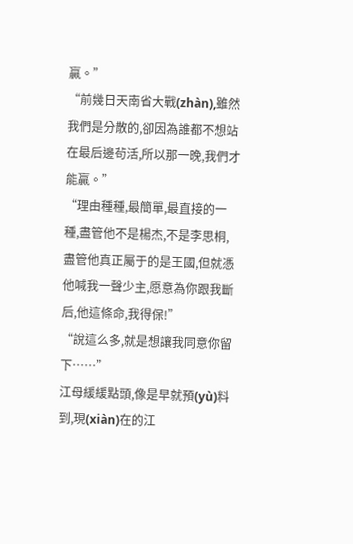贏。”
“前幾日天南省大戰(zhàn),雖然我們是分散的,卻因為誰都不想站在最后邊茍活,所以那一晚,我們才能贏。”
“理由種種,最簡單,最直接的一種,盡管他不是楊杰,不是李思桐,盡管他真正屬于的是王國,但就憑他喊我一聲少主,愿意為你跟我斷后,他這條命,我得保!”
“說這么多,就是想讓我同意你留下……”
江母緩緩點頭,像是早就預(yù)料到,現(xiàn)在的江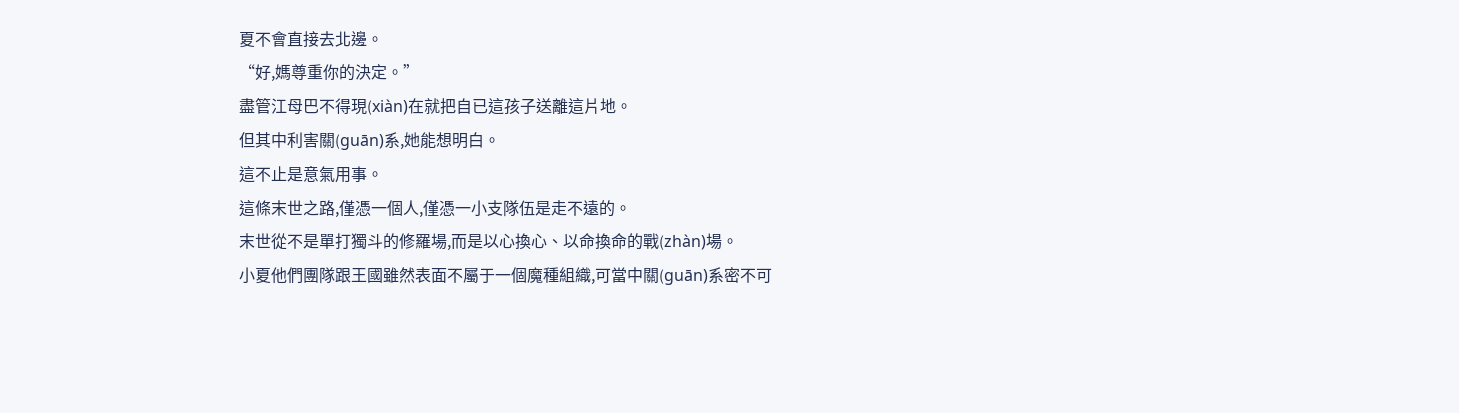夏不會直接去北邊。
“好,媽尊重你的決定。”
盡管江母巴不得現(xiàn)在就把自已這孩子送離這片地。
但其中利害關(guān)系,她能想明白。
這不止是意氣用事。
這條末世之路,僅憑一個人,僅憑一小支隊伍是走不遠的。
末世從不是單打獨斗的修羅場,而是以心換心、以命換命的戰(zhàn)場。
小夏他們團隊跟王國雖然表面不屬于一個魔種組織,可當中關(guān)系密不可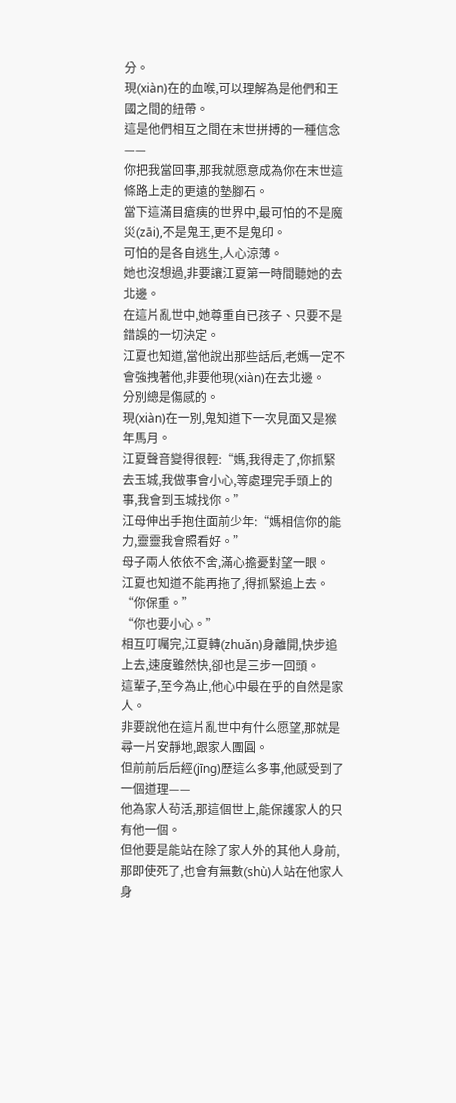分。
現(xiàn)在的血喉,可以理解為是他們和王國之間的紐帶。
這是他們相互之間在末世拼搏的一種信念——
你把我當回事,那我就愿意成為你在末世這條路上走的更遠的墊腳石。
當下這滿目瘡痍的世界中,最可怕的不是魔災(zāi),不是鬼王,更不是鬼印。
可怕的是各自逃生,人心涼薄。
她也沒想過,非要讓江夏第一時間聽她的去北邊。
在這片亂世中,她尊重自已孩子、只要不是錯誤的一切決定。
江夏也知道,當他說出那些話后,老媽一定不會強拽著他,非要他現(xiàn)在去北邊。
分別總是傷感的。
現(xiàn)在一別,鬼知道下一次見面又是猴年馬月。
江夏聲音變得很輕:“媽,我得走了,你抓緊去玉城,我做事會小心,等處理完手頭上的事,我會到玉城找你。”
江母伸出手抱住面前少年:“媽相信你的能力,靈靈我會照看好。”
母子兩人依依不舍,滿心擔憂對望一眼。
江夏也知道不能再拖了,得抓緊追上去。
“你保重。”
“你也要小心。”
相互叮囑完,江夏轉(zhuǎn)身離開,快步追上去,速度雖然快,卻也是三步一回頭。
這輩子,至今為止,他心中最在乎的自然是家人。
非要說他在這片亂世中有什么愿望,那就是尋一片安靜地,跟家人團圓。
但前前后后經(jīng)歷這么多事,他感受到了一個道理——
他為家人茍活,那這個世上,能保護家人的只有他一個。
但他要是能站在除了家人外的其他人身前,那即使死了,也會有無數(shù)人站在他家人身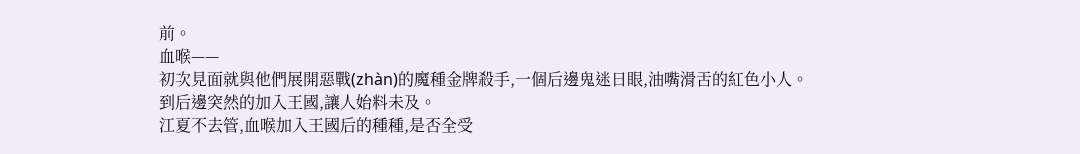前。
血喉——
初次見面就與他們展開惡戰(zhàn)的魔種金牌殺手,一個后邊鬼迷日眼,油嘴滑舌的紅色小人。
到后邊突然的加入王國,讓人始料未及。
江夏不去管,血喉加入王國后的種種,是否全受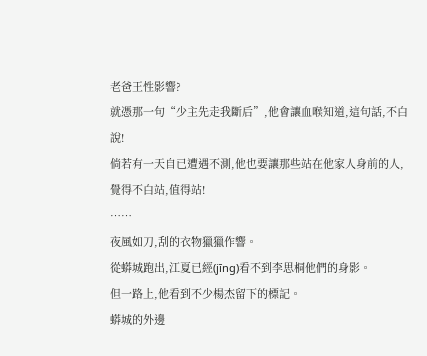老爸王性影響?
就憑那一句“少主先走我斷后”,他會讓血喉知道,這句話,不白說!
倘若有一天自已遭遇不測,他也要讓那些站在他家人身前的人,覺得不白站,值得站!
……
夜風如刀,刮的衣物獵獵作響。
從蟒城跑出,江夏已經(jīng)看不到李思桐他們的身影。
但一路上,他看到不少楊杰留下的標記。
蟒城的外邊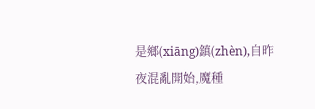是鄉(xiāng)鎮(zhèn),自昨夜混亂開始,魔種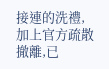接連的洗禮,加上官方疏散撤離,已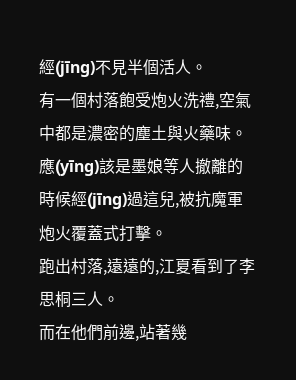經(jīng)不見半個活人。
有一個村落飽受炮火洗禮,空氣中都是濃密的塵土與火藥味。
應(yīng)該是墨娘等人撤離的時候經(jīng)過這兒,被抗魔軍炮火覆蓋式打擊。
跑出村落,遠遠的,江夏看到了李思桐三人。
而在他們前邊,站著幾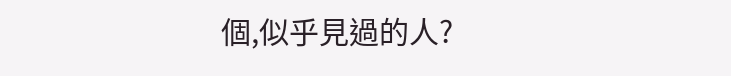個,似乎見過的人?